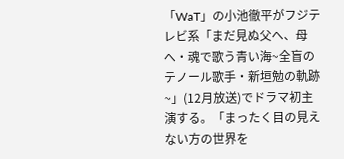「WaT」の小池徹平がフジテレビ系「まだ見ぬ父へ、母へ・魂で歌う青い海~全盲のテノール歌手・新垣勉の軌跡~」(12月放送)でドラマ初主演する。「まったく目の見えない方の世界を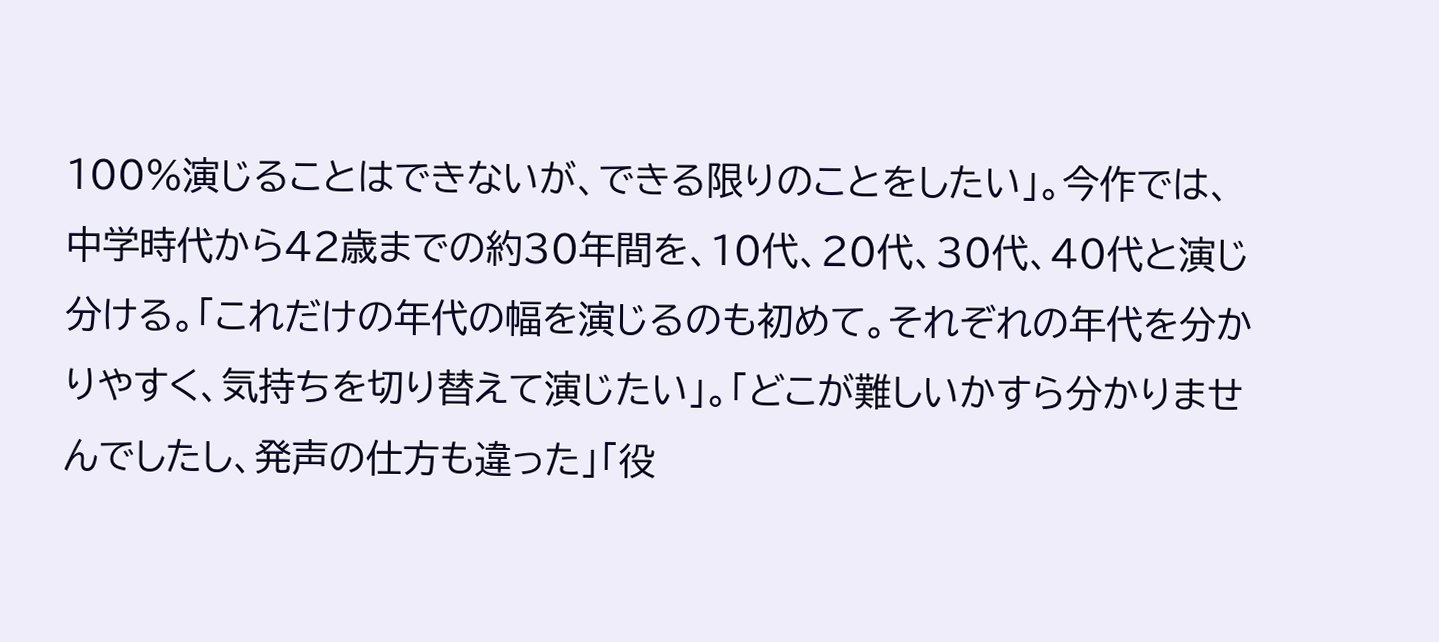100%演じることはできないが、できる限りのことをしたい」。今作では、中学時代から42歳までの約30年間を、10代、20代、30代、40代と演じ分ける。「これだけの年代の幅を演じるのも初めて。それぞれの年代を分かりやすく、気持ちを切り替えて演じたい」。「どこが難しいかすら分かりませんでしたし、発声の仕方も違った」「役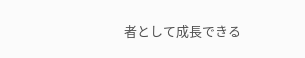者として成長できる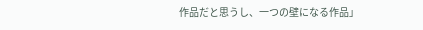作品だと思うし、一つの壁になる作品」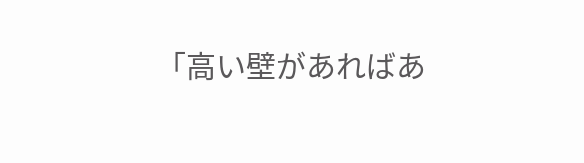「高い壁があればあ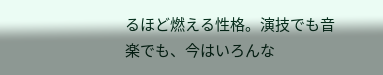るほど燃える性格。演技でも音楽でも、今はいろんな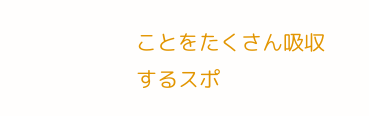ことをたくさん吸収するスポ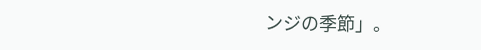ンジの季節」。